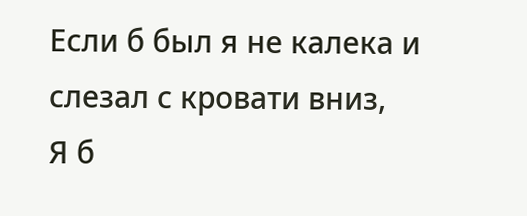Если б был я не калека и слезал с кровати вниз,
Я б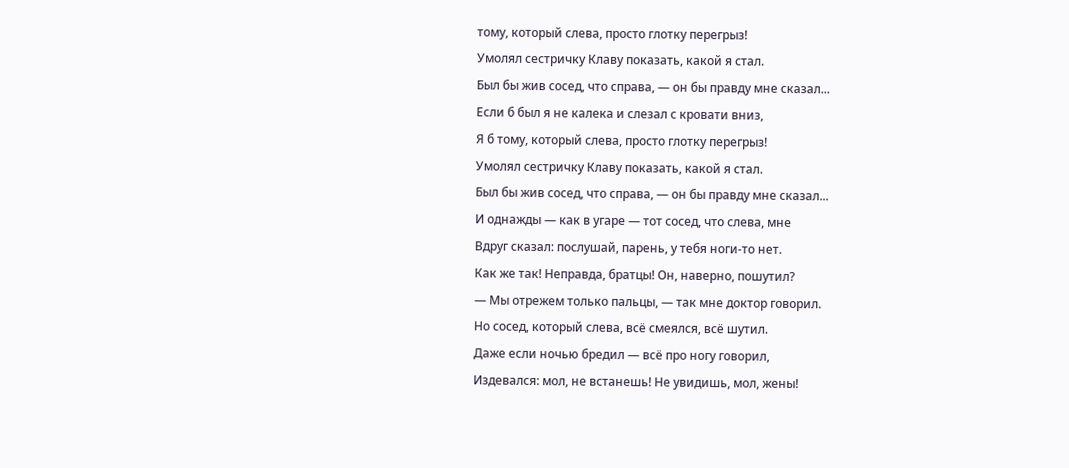тому, который слева, просто глотку перегрыз!
Умолял сестричку Клаву показать, какой я стал.
Был бы жив сосед, что справа, — он бы правду мне сказал...
Если б был я не калека и слезал с кровати вниз,
Я б тому, который слева, просто глотку перегрыз!
Умолял сестричку Клаву показать, какой я стал.
Был бы жив сосед, что справа, — он бы правду мне сказал...
И однажды — как в угаре — тот сосед, что слева, мне
Вдруг сказал: послушай, парень, у тебя ноги-то нет.
Как же так! Неправда, братцы! Он, наверно, пошутил?
— Мы отрежем только пальцы, — так мне доктор говорил.
Но сосед, который слева, всё смеялся, всё шутил.
Даже если ночью бредил — всё про ногу говорил,
Издевался: мол, не встанешь! Не увидишь, мол, жены!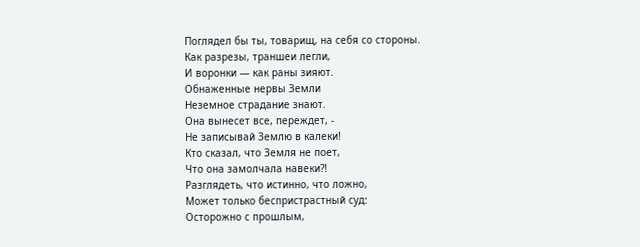Поглядел бы ты, товарищ, на себя со стороны.
Как разрезы, траншеи легли,
И воронки — как раны зияют.
Обнаженные нервы Земли
Неземное страдание знают.
Она вынесет все, переждет, -
Не записывай Землю в калеки!
Кто сказал, что Земля не поет,
Что она замолчала навеки?!
Разглядеть, что истинно, что ложно,
Может только беспристрастный суд:
Осторожно с прошлым,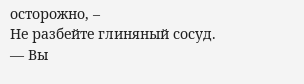осторожно, –
Не разбейте глиняный сосуд.
— Вы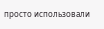просто использовали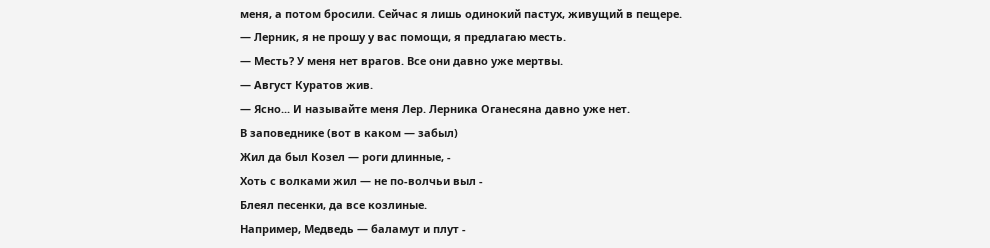меня, а потом бросили. Сейчас я лишь одинокий пастух, живущий в пещере.
— Лерник, я не прошу у вас помощи, я предлагаю месть.
— Месть? У меня нет врагов. Все они давно уже мертвы.
— Август Куратов жив.
— Ясно... И называйте меня Лер. Лерника Оганесяна давно уже нет.
В заповеднике (вот в каком — забыл)
Жил да был Козел — роги длинные, -
Хоть с волками жил — не по-волчьи выл -
Блеял песенки, да все козлиные.
Например, Медведь — баламут и плут -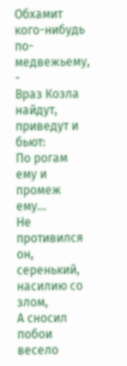Обхамит кого-нибудь по-медвежьему, -
Враз Козла найдут, приведут и бьют:
По рогам ему и промеж ему...
Не противился он, серенький, насилию со злом,
А сносил побои весело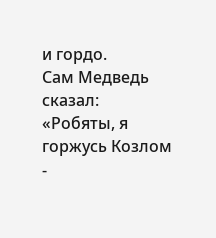и гордо.
Сам Медведь сказал: «Робяты, я горжусь Козлом -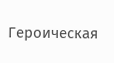Героическая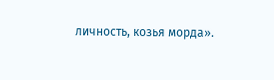личность, козья морда».